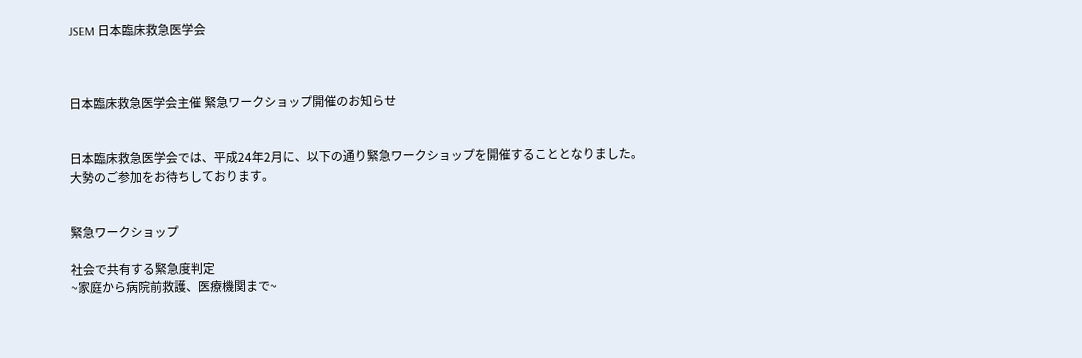JSEM 日本臨床救急医学会



日本臨床救急医学会主催 緊急ワークショップ開催のお知らせ


日本臨床救急医学会では、平成24年2月に、以下の通り緊急ワークショップを開催することとなりました。
大勢のご参加をお待ちしております。


緊急ワークショップ

社会で共有する緊急度判定
~家庭から病院前救護、医療機関まで~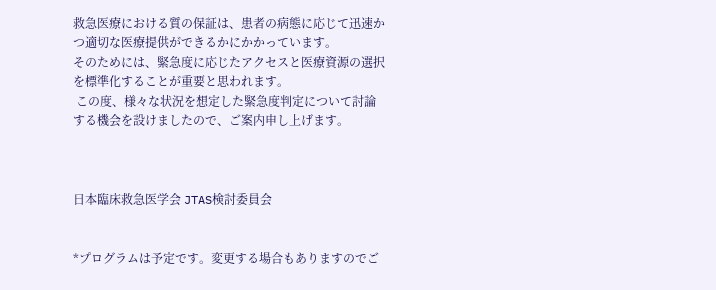救急医療における質の保証は、患者の病態に応じて迅速かつ適切な医療提供ができるかにかかっています。
そのためには、緊急度に応じたアクセスと医療資源の選択を標準化することが重要と思われます。
 この度、様々な状況を想定した緊急度判定について討論する機会を設けましたので、ご案内申し上げます。



日本臨床救急医学会 JTAS検討委員会


*プログラムは予定です。変更する場合もありますのでご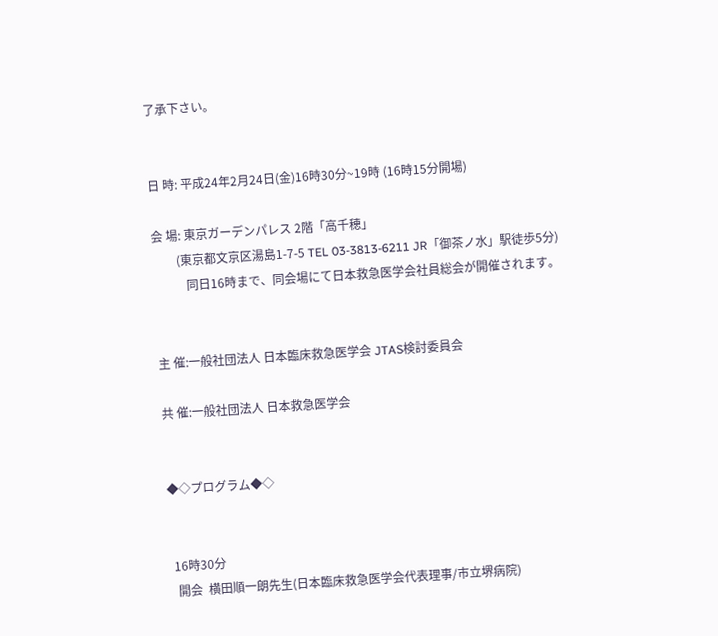了承下さい。


日 時: 平成24年2月24日(金)16時30分~19時 (16時15分開場)

会 場: 東京ガーデンパレス 2階「高千穂」
        (東京都文京区湯島1-7-5 TEL 03-3813-6211 JR「御茶ノ水」駅徒歩5分)
           同日16時まで、同会場にて日本救急医学会社員総会が開催されます。


主 催:一般社団法人 日本臨床救急医学会 JTAS検討委員会

共 催:一般社団法人 日本救急医学会


◆◇プログラム◆◇


 16時30分
  開会  横田順一朗先生(日本臨床救急医学会代表理事/市立堺病院)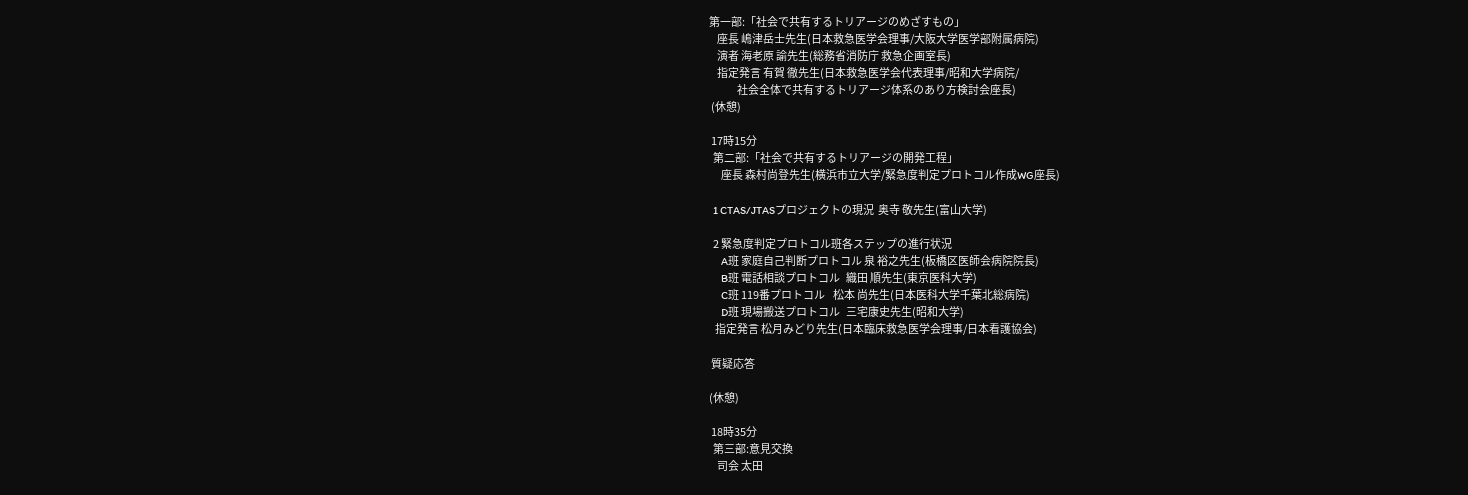第一部:「社会で共有するトリアージのめざすもの」
    座長 嶋津岳士先生(日本救急医学会理事/大阪大学医学部附属病院)
    演者 海老原 諭先生(総務省消防庁 救急企画室長)
    指定発言 有賀 徹先生(日本救急医学会代表理事/昭和大学病院/
              社会全体で共有するトリアージ体系のあり方検討会座長)
 (休憩)

 17時15分
  第二部:「社会で共有するトリアージの開発工程」
      座長 森村尚登先生(横浜市立大学/緊急度判定プロトコル作成WG座長)

  1 CTAS/JTASプロジェクトの現況  奥寺 敬先生(富山大学)

  2 緊急度判定プロトコル班各ステップの進行状況
      A班 家庭自己判断プロトコル 泉 裕之先生(板橋区医師会病院院長)
      B班 電話相談プロトコル   織田 順先生(東京医科大学)
      C班 119番プロトコル    松本 尚先生(日本医科大学千葉北総病院)
      D班 現場搬送プロトコル   三宅康史先生(昭和大学)
   指定発言 松月みどり先生(日本臨床救急医学会理事/日本看護協会)

 質疑応答

(休憩)

 18時35分
  第三部:意見交換
    司会 太田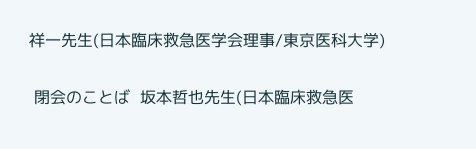祥一先生(日本臨床救急医学会理事/東京医科大学)

 閉会のことば  坂本哲也先生(日本臨床救急医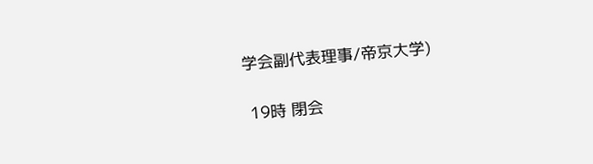学会副代表理事/帝京大学)

 19時 閉会